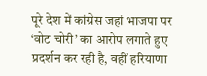पूरे देश में कांग्रेस जहां भाजपा पर ‘वोट चोरी’ का आरोप लगाते हुए प्रदर्शन कर रही है, वहीं हरियाणा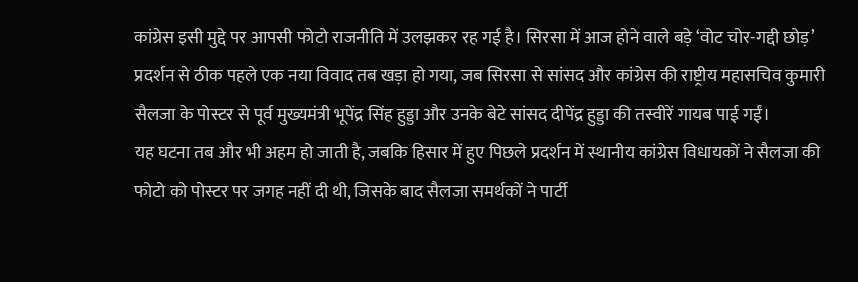कांग्रेस इसी मुद्दे पर आपसी फोटो राजनीति में उलझकर रह गई है। सिरसा में आज होने वाले बड़े ‘वोट चोर-गद्दी छोड़’ प्रदर्शन से ठीक पहले एक नया विवाद तब खड़ा हो गया, जब सिरसा से सांसद और कांग्रेस की राष्ट्रीय महासचिव कुमारी सैलजा के पोस्टर से पूर्व मुख्यमंत्री भूपेंद्र सिंह हुड्डा और उनके बेटे सांसद दीपेंद्र हुड्डा की तस्वीरें गायब पाई गईं।
यह घटना तब और भी अहम हो जाती है, जबकि हिसार में हुए पिछले प्रदर्शन में स्थानीय कांग्रेस विधायकों ने सैलजा की फोटो को पोस्टर पर जगह नहीं दी थी, जिसके बाद सैलजा समर्थकों ने पार्टी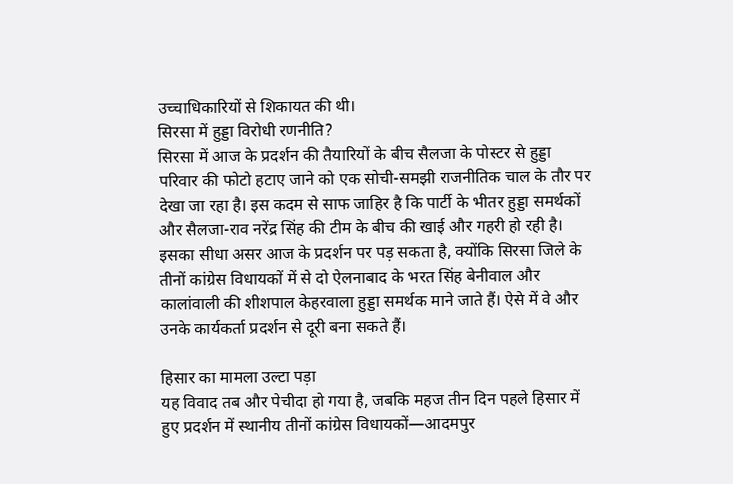उच्चाधिकारियों से शिकायत की थी।
सिरसा में हुड्डा विरोधी रणनीति?
सिरसा में आज के प्रदर्शन की तैयारियों के बीच सैलजा के पोस्टर से हुड्डा परिवार की फोटो हटाए जाने को एक सोची-समझी राजनीतिक चाल के तौर पर देखा जा रहा है। इस कदम से साफ जाहिर है कि पार्टी के भीतर हुड्डा समर्थकों और सैलजा-राव नरेंद्र सिंह की टीम के बीच की खाई और गहरी हो रही है। इसका सीधा असर आज के प्रदर्शन पर पड़ सकता है, क्योंकि सिरसा जिले के तीनों कांग्रेस विधायकों में से दो ऐलनाबाद के भरत सिंह बेनीवाल और कालांवाली की शीशपाल केहरवाला हुड्डा समर्थक माने जाते हैं। ऐसे में वे और उनके कार्यकर्ता प्रदर्शन से दूरी बना सकते हैं।

हिसार का मामला उल्टा पड़ा
यह विवाद तब और पेचीदा हो गया है, जबकि महज तीन दिन पहले हिसार में हुए प्रदर्शन में स्थानीय तीनों कांग्रेस विधायकों—आदमपुर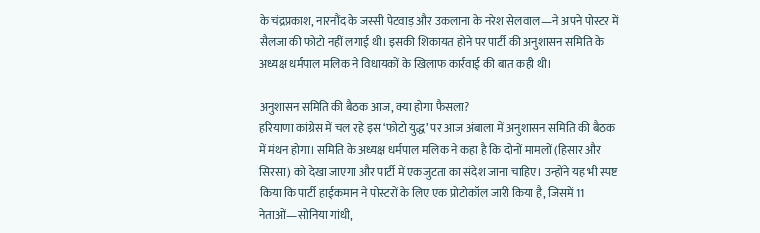के चंद्रप्रकाश, नारनौंद के जस्सी पेटवाड़ और उकलाना के नरेश सेलवाल—ने अपने पोस्टर में सैलजा की फोटो नहीं लगाई थी। इसकी शिकायत होने पर पार्टी की अनुशासन समिति के अध्यक्ष धर्मपाल मलिक ने विधायकों के खिलाफ कार्रवाई की बात कही थी।

अनुशासन समिति की बैठक आज, क्या होगा फैसला?
हरियाणा कांग्रेस में चल रहे इस ‘फोटो युद्ध’ पर आज अंबाला में अनुशासन समिति की बैठक में मंथन होगा। समिति के अध्यक्ष धर्मपाल मलिक ने कहा है कि दोनों मामलों (हिसार और सिरसा) को देखा जाएगा और पार्टी में एकजुटता का संदेश जाना चाहिए। उन्होंने यह भी स्पष्ट किया कि पार्टी हाईकमान ने पोस्टरों के लिए एक प्रोटोकॉल जारी किया है, जिसमें 11 नेताओं—सोनिया गांधी,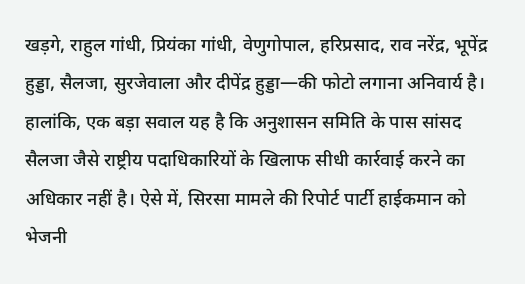खड़गे, राहुल गांधी, प्रियंका गांधी, वेणुगोपाल, हरिप्रसाद, राव नरेंद्र, भूपेंद्र हुड्डा, सैलजा, सुरजेवाला और दीपेंद्र हुड्डा—की फोटो लगाना अनिवार्य है।
हालांकि, एक बड़ा सवाल यह है कि अनुशासन समिति के पास सांसद सैलजा जैसे राष्ट्रीय पदाधिकारियों के खिलाफ सीधी कार्रवाई करने का अधिकार नहीं है। ऐसे में, सिरसा मामले की रिपोर्ट पार्टी हाईकमान को भेजनी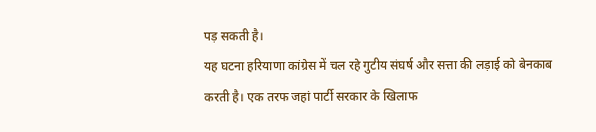पड़ सकती है।
यह घटना हरियाणा कांग्रेस में चल रहे गुटीय संघर्ष और सत्ता की लड़ाई को बेनकाब करती है। एक तरफ जहां पार्टी सरकार के खिलाफ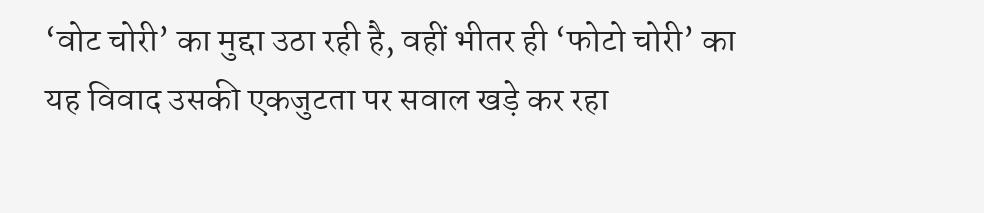‘वोट चोरी’ का मुद्दा उठा रही है, वहीं भीतर ही ‘फोटो चोरी’ का यह विवाद उसकी एकजुटता पर सवाल खड़े कर रहा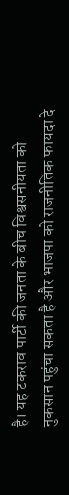है। यह टकराव पार्टी की जनता के बीच विश्वसनीयता को नुकसान पहुंचा सकता है और भाजपा को राजनीतिक फायदा दे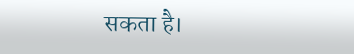सकता है।